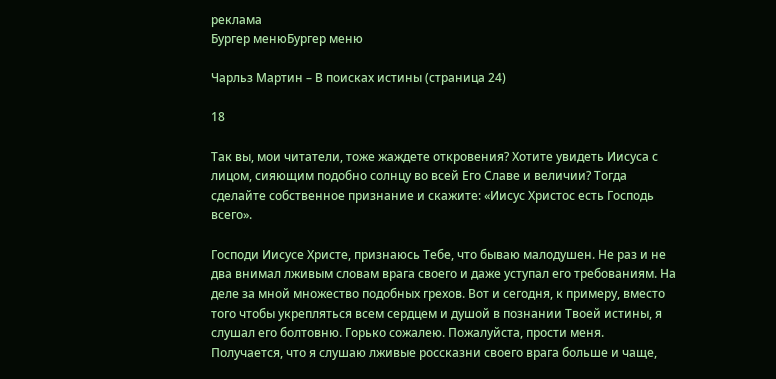реклама
Бургер менюБургер меню

Чарльз Мартин – В поисках истины (страница 24)

18

Так вы, мои читатели, тоже жаждете откровения? Хотите увидеть Иисуса с лицом, сияющим подобно солнцу во всей Его Славе и величии? Тогда сделайте собственное признание и скажите: «Иисус Христос есть Господь всего».

Господи Иисусе Христе, признаюсь Тебе, что бываю малодушен. Не раз и не два внимал лживым словам врага своего и даже уступал его требованиям. На деле за мной множество подобных грехов. Вот и сегодня, к примеру, вместо того чтобы укрепляться всем сердцем и душой в познании Твоей истины, я слушал его болтовню. Горько сожалею. Пожалуйста, прости меня. Получается, что я слушаю лживые россказни своего врага больше и чаще,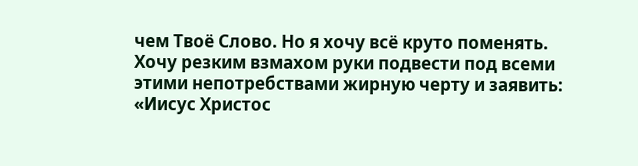чем Твоё Слово. Но я хочу всё круто поменять. Хочу резким взмахом руки подвести под всеми этими непотребствами жирную черту и заявить: «Иисус Христос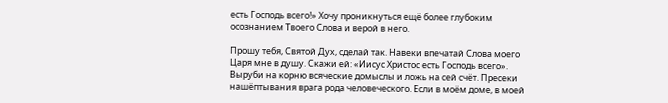есть Господь всего!» Хочу проникнуться ещё более глубоким осознанием Твоего Слова и верой в него.

Прошу тебя, Святой Дух, сделай так. Навеки впечатай Слова моего Царя мне в душу. Скажи ей: «Иисус Христос есть Господь всего». Выруби на корню всяческие домыслы и ложь на сей счёт. Пресеки нашёптывания врага рода человеческого. Если в моём доме, в моей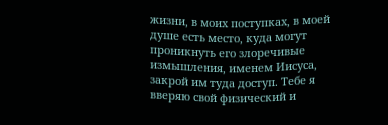жизни, в моих поступках, в моей душе есть место, куда могут проникнуть его злоречивые измышления, именем Иисуса, закрой им туда доступ. Тебе я вверяю свой физический и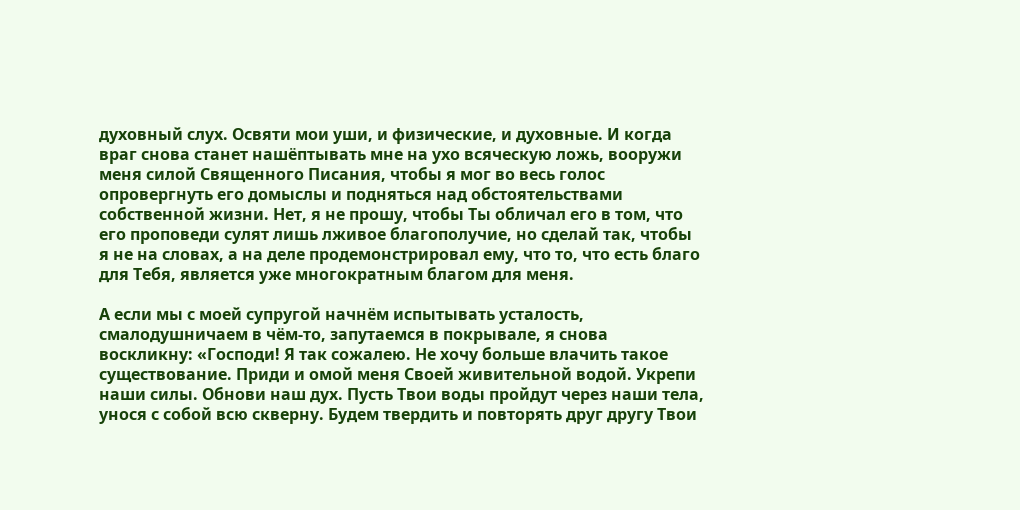духовный слух. Освяти мои уши, и физические, и духовные. И когда враг снова станет нашёптывать мне на ухо всяческую ложь, вооружи меня силой Священного Писания, чтобы я мог во весь голос опровергнуть его домыслы и подняться над обстоятельствами собственной жизни. Нет, я не прошу, чтобы Ты обличал его в том, что его проповеди сулят лишь лживое благополучие, но сделай так, чтобы я не на словах, а на деле продемонстрировал ему, что то, что есть благо для Тебя, является уже многократным благом для меня.

А если мы с моей супругой начнём испытывать усталость, смалодушничаем в чём-то, запутаемся в покрывале, я снова воскликну: «Господи! Я так сожалею. Не хочу больше влачить такое существование. Приди и омой меня Своей живительной водой. Укрепи наши силы. Обнови наш дух. Пусть Твои воды пройдут через наши тела, унося с собой всю скверну. Будем твердить и повторять друг другу Твои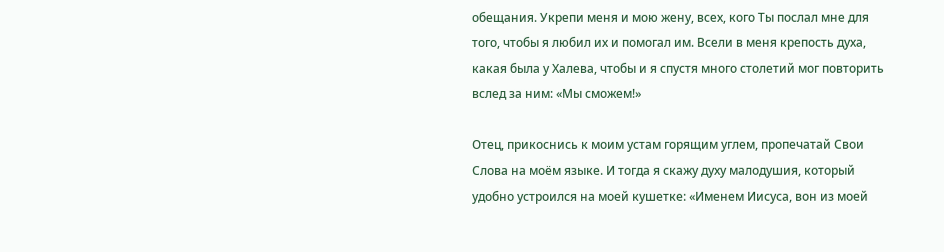обещания. Укрепи меня и мою жену, всех, кого Ты послал мне для того, чтобы я любил их и помогал им. Всели в меня крепость духа, какая была у Халева, чтобы и я спустя много столетий мог повторить вслед за ним: «Мы сможем!»

Отец, прикоснись к моим устам горящим углем, пропечатай Свои Слова на моём языке. И тогда я скажу духу малодушия, который удобно устроился на моей кушетке: «Именем Иисуса, вон из моей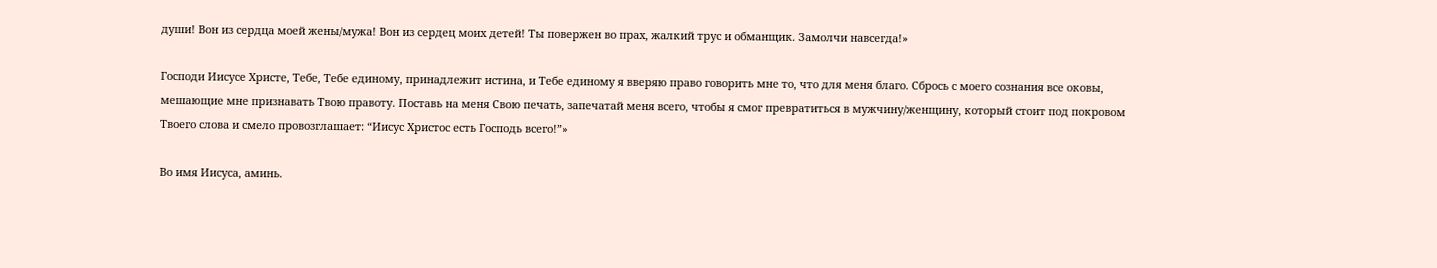души! Вон из сердца моей жены/мужа! Вон из сердец моих детей! Ты повержен во прах, жалкий трус и обманщик. Замолчи навсегда!»

Господи Иисусе Христе, Тебе, Тебе единому, принадлежит истина, и Тебе единому я вверяю право говорить мне то, что для меня благо. Сбрось с моего сознания все оковы, мешающие мне признавать Твою правоту. Поставь на меня Свою печать, запечатай меня всего, чтобы я смог превратиться в мужчину/женщину, который стоит под покровом Твоего слова и смело провозглашает: “Иисус Христос есть Господь всего!”»

Во имя Иисуса, аминь.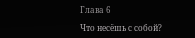Глава 6

Что несёшь с собой?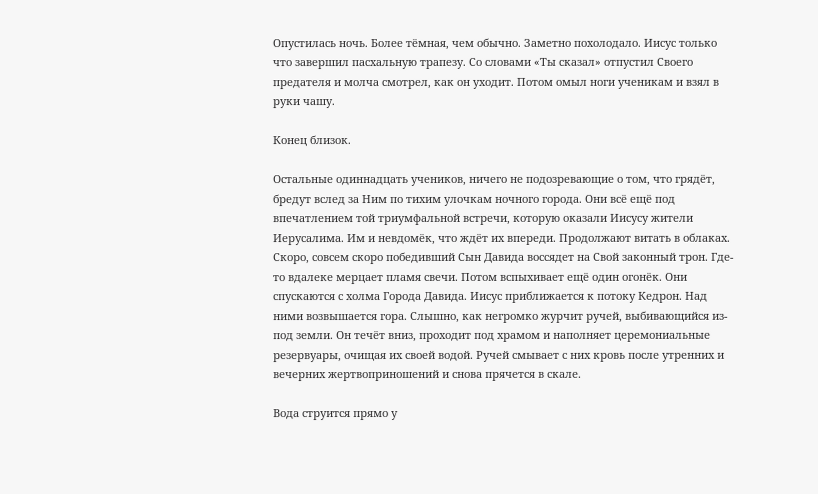Опустилась ночь. Более тёмная, чем обычно. Заметно похолодало. Иисус только что завершил пасхальную трапезу. Со словами «Ты сказал» отпустил Своего предателя и молча смотрел, как он уходит. Потом омыл ноги ученикам и взял в руки чашу.

Конец близок.

Остальные одиннадцать учеников, ничего не подозревающие о том, что грядёт, бредут вслед за Ним по тихим улочкам ночного города. Они всё ещё под впечатлением той триумфальной встречи, которую оказали Иисусу жители Иерусалима. Им и невдомёк, что ждёт их впереди. Продолжают витать в облаках. Скоро, совсем скоро победивший Сын Давида воссядет на Свой законный трон. Где-то вдалеке мерцает пламя свечи. Потом вспыхивает ещё один огонёк. Они спускаются с холма Города Давида. Иисус приближается к потоку Кедрон. Над ними возвышается гора. Слышно, как негромко журчит ручей, выбивающийся из-под земли. Он течёт вниз, проходит под храмом и наполняет церемониальные резервуары, очищая их своей водой. Ручей смывает с них кровь после утренних и вечерних жертвоприношений и снова прячется в скале.

Вода струится прямо у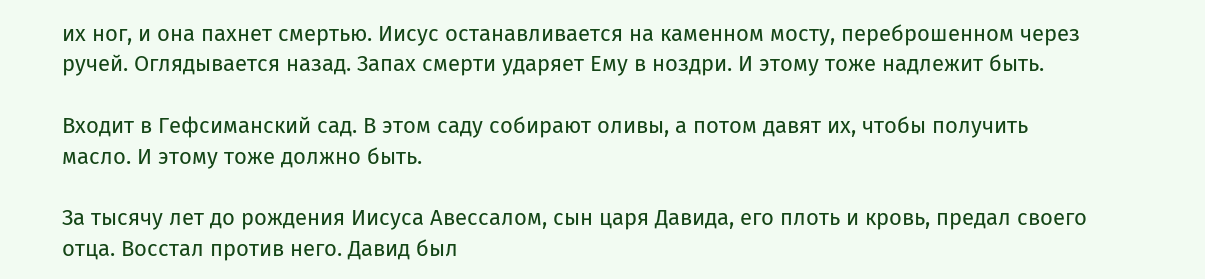их ног, и она пахнет смертью. Иисус останавливается на каменном мосту, переброшенном через ручей. Оглядывается назад. Запах смерти ударяет Ему в ноздри. И этому тоже надлежит быть.

Входит в Гефсиманский сад. В этом саду собирают оливы, а потом давят их, чтобы получить масло. И этому тоже должно быть.

За тысячу лет до рождения Иисуса Авессалом, сын царя Давида, его плоть и кровь, предал своего отца. Восстал против него. Давид был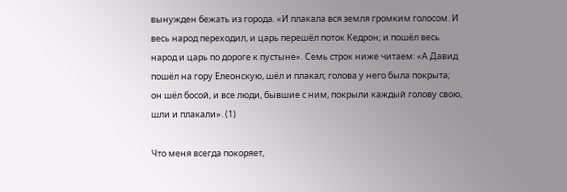вынужден бежать из города. «И плакала вся земля громким голосом. И весь народ переходил, и царь перешёл поток Кедрон; и пошёл весь народ и царь по дороге к пустыне». Семь строк ниже читаем: «А Давид пошёл на гору Елеонскую, шёл и плакал; голова у него была покрыта; он шёл босой, и все люди, бывшие с ним, покрыли каждый голову свою, шли и плакали». (1)

Что меня всегда покоряет,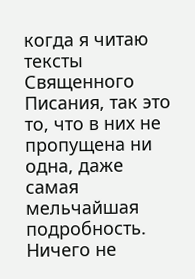когда я читаю тексты Священного Писания, так это то, что в них не пропущена ни одна, даже самая мельчайшая подробность. Ничего не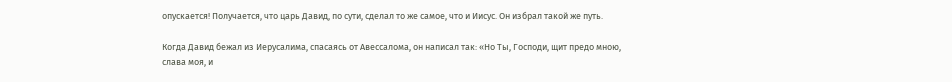опускается! Получается, что царь Давид, по сути, сделал то же самое, что и Иисус. Он избрал такой же путь.

Когда Давид бежал из Иерусалима, спасаясь от Авессалома, он написал так: «Но Ты, Господи, щит предо мною, слава моя, и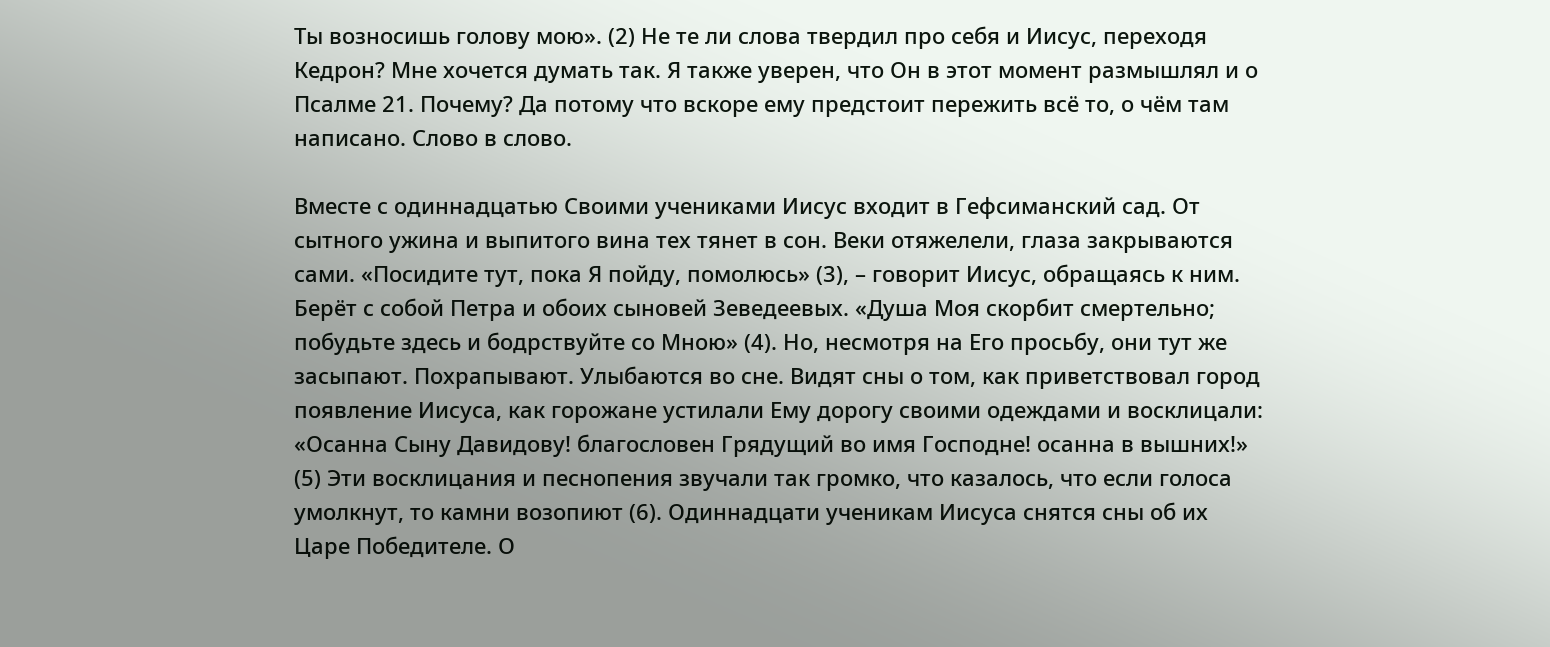Ты возносишь голову мою». (2) Не те ли слова твердил про себя и Иисус, переходя Кедрон? Мне хочется думать так. Я также уверен, что Он в этот момент размышлял и о Псалме 21. Почему? Да потому что вскоре ему предстоит пережить всё то, о чём там написано. Слово в слово.

Вместе с одиннадцатью Своими учениками Иисус входит в Гефсиманский сад. От сытного ужина и выпитого вина тех тянет в сон. Веки отяжелели, глаза закрываются сами. «Посидите тут, пока Я пойду, помолюсь» (3), – говорит Иисус, обращаясь к ним. Берёт с собой Петра и обоих сыновей Зеведеевых. «Душа Моя скорбит смертельно; побудьте здесь и бодрствуйте со Мною» (4). Но, несмотря на Его просьбу, они тут же засыпают. Похрапывают. Улыбаются во сне. Видят сны о том, как приветствовал город появление Иисуса, как горожане устилали Ему дорогу своими одеждами и восклицали: «Осанна Сыну Давидову! благословен Грядущий во имя Господне! осанна в вышних!» (5) Эти восклицания и песнопения звучали так громко, что казалось, что если голоса умолкнут, то камни возопиют (6). Одиннадцати ученикам Иисуса снятся сны об их Царе Победителе. О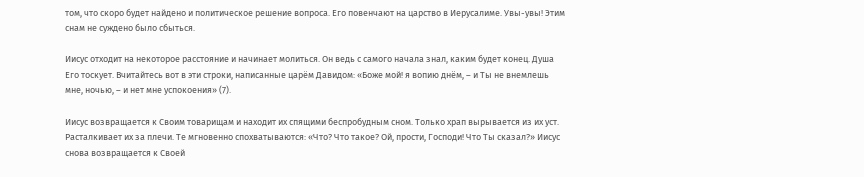том, что скоро будет найдено и политическое решение вопроса. Его повенчают на царство в Иерусалиме. Увы-увы! Этим снам не суждено было сбыться.

Иисус отходит на некоторое расстояние и начинает молиться. Он ведь с самого начала знал, каким будет конец. Душа Его тоскует. Вчитайтесь вот в эти строки, написанные царём Давидом: «Боже мой! я вопию днём, – и Ты не внемлешь мне, ночью, – и нет мне успокоения» (7).

Иисус возвращается к Своим товарищам и находит их спящими беспробудным сном. Только храп вырывается из их уст. Расталкивает их за плечи. Те мгновенно спохватываются: «Что? Что такое? Ой, прости, Господи! Что Ты сказал?» Иисус снова возвращается к Своей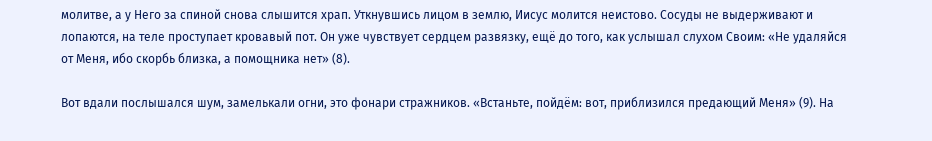молитве, а у Него за спиной снова слышится храп. Уткнувшись лицом в землю, Иисус молится неистово. Сосуды не выдерживают и лопаются, на теле проступает кровавый пот. Он уже чувствует сердцем развязку, ещё до того, как услышал слухом Своим: «Не удаляйся от Меня, ибо скорбь близка, а помощника нет» (8).

Вот вдали послышался шум, замелькали огни, это фонари стражников. «Встаньте, пойдём: вот, приблизился предающий Меня» (9). На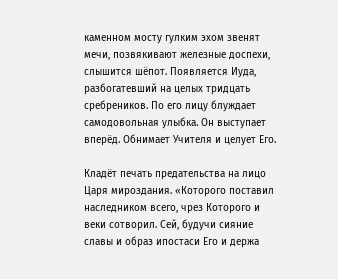каменном мосту гулким эхом звенят мечи, позвякивают железные доспехи, слышится шёпот. Появляется Иуда, разбогатевший на целых тридцать сребреников. По его лицу блуждает самодовольная улыбка. Он выступает вперёд. Обнимает Учителя и целует Его.

Кладёт печать предательства на лицо Царя мироздания. «Которого поставил наследником всего, чрез Которого и веки сотворил. Сей, будучи сияние славы и образ ипостаси Его и держа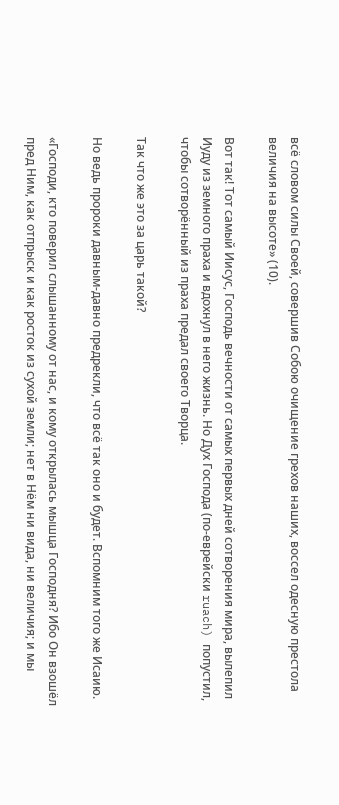всё словом силы Своей, совершив Собою очищение грехов наших, воссел одесную престола величия на высоте» (10).

Вот так! Тот самый Иисус, Господь вечности от самых первых дней сотворения мира, вылепил Иуду из земного праха и вдохнул в него жизнь. Но Дух Господа (по-еврейски ruach) попустил, чтобы сотворённый из праха предал своего Творца.

Так что же это за царь такой?

Но ведь пророки давным-давно предрекли, что всё так оно и будет. Вспомним того же Исаию.

«Господи, кто поверил слышанному от нас, и кому открылась мышца Господня? Ибо Он взошёл пред Ним, как отпрыск и как росток из сухой земли; нет в Нём ни вида, ни величия; и мы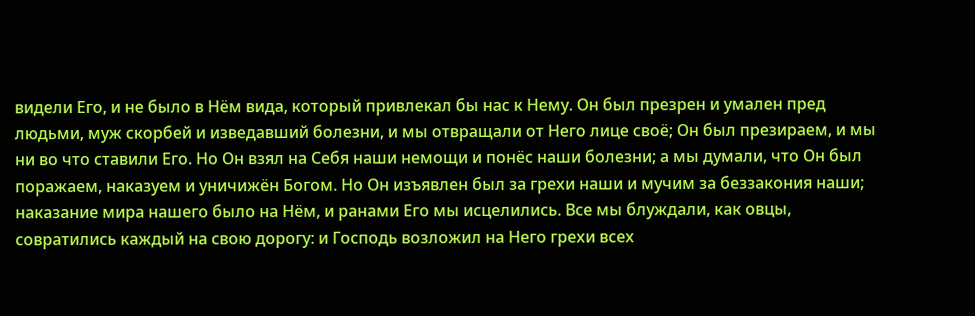видели Его, и не было в Нём вида, который привлекал бы нас к Нему. Он был презрен и умален пред людьми, муж скорбей и изведавший болезни, и мы отвращали от Него лице своё; Он был презираем, и мы ни во что ставили Его. Но Он взял на Себя наши немощи и понёс наши болезни; а мы думали, что Он был поражаем, наказуем и уничижён Богом. Но Он изъявлен был за грехи наши и мучим за беззакония наши; наказание мира нашего было на Нём, и ранами Его мы исцелились. Все мы блуждали, как овцы, совратились каждый на свою дорогу: и Господь возложил на Него грехи всех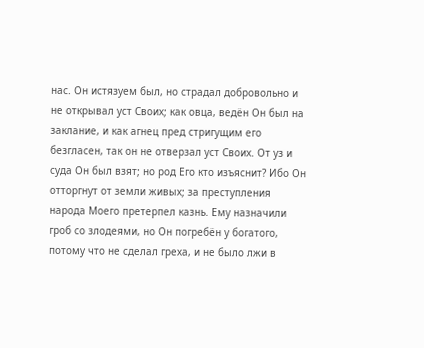нас. Он истязуем был, но страдал добровольно и не открывал уст Своих; как овца, ведён Он был на заклание, и как агнец пред стригущим его безгласен, так он не отверзал уст Своих. От уз и суда Он был взят; но род Его кто изъяснит? Ибо Он отторгнут от земли живых; за преступления народа Моего претерпел казнь. Ему назначили гроб со злодеями, но Он погребён у богатого, потому что не сделал греха, и не было лжи в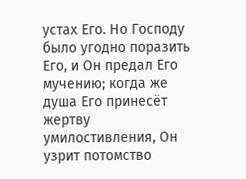устах Его. Но Господу было угодно поразить Его, и Он предал Его мучению; когда же душа Его принесёт жертву умилостивления, Он узрит потомство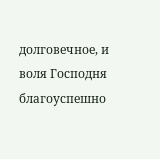долговечное, и воля Господня благоуспешно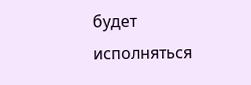будет исполняться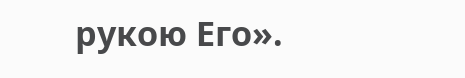рукою Его».